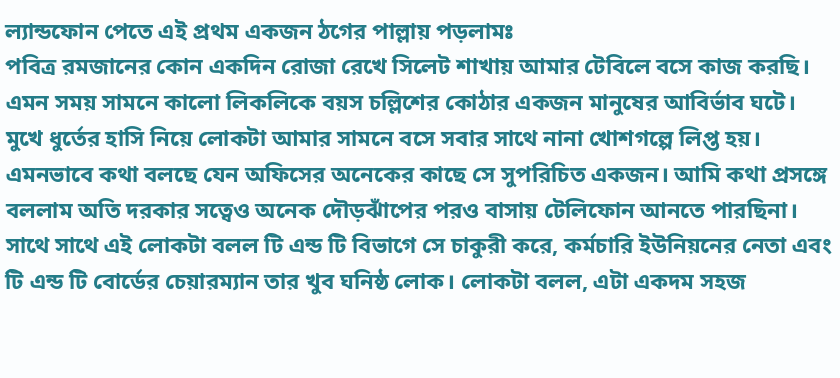ল্যান্ডফোন পেতে এই প্রথম একজন ঠগের পাল্লায় পড়লামঃ
পবিত্র রমজানের কোন একদিন রোজা রেখে সিলেট শাখায় আমার টেবিলে বসে কাজ করছি। এমন সময় সামনে কালো লিকলিকে বয়স চল্লিশের কোঠার একজন মানুষের আবির্ভাব ঘটে। মুখে ধুর্তের হাসি নিয়ে লোকটা আমার সামনে বসে সবার সাথে নানা খোশগল্পে লিপ্ত হয়। এমনভাবে কথা বলছে যেন অফিসের অনেকের কাছে সে সুপরিচিত একজন। আমি কথা প্রসঙ্গে বললাম অতি দরকার সত্বেও অনেক দৌড়ঝাঁপের পরও বাসায় টেলিফোন আনতে পারছিনা। সাথে সাথে এই লোকটা বলল টি এন্ড টি বিভাগে সে চাকুরী করে, কর্মচারি ইউনিয়নের নেতা এবং টি এন্ড টি বোর্ডের চেয়ারম্যান তার খুব ঘনিষ্ঠ লোক। লোকটা বলল, এটা একদম সহজ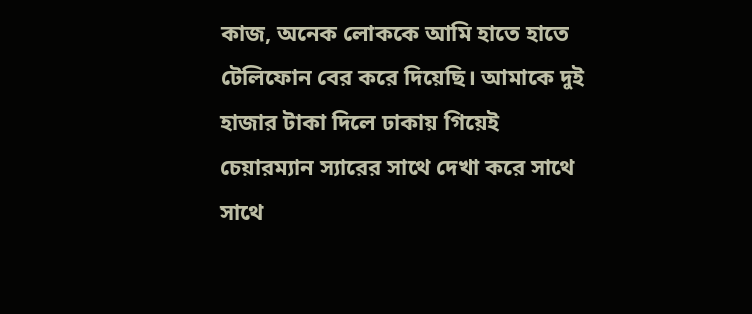কাজ, অনেক লোককে আমি হাতে হাতে টেলিফোন বের করে দিয়েছি। আমাকে দুই হাজার টাকা দিলে ঢাকায় গিয়েই চেয়ারম্যান স্যারের সাথে দেখা করে সাথে সাথে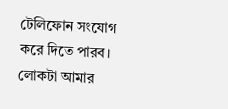টেলিফোন সংযোগ করে দিতে পারব।
লোকটা আমার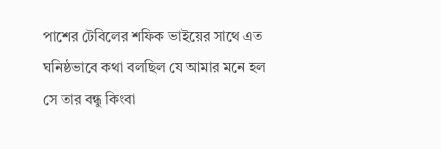পাশের টেবিলের শফিক ভাইয়ের সাথে এত ঘনিষ্ঠভাবে কথা বলছিল যে আমার মনে হল সে তার বন্ধু কিংবা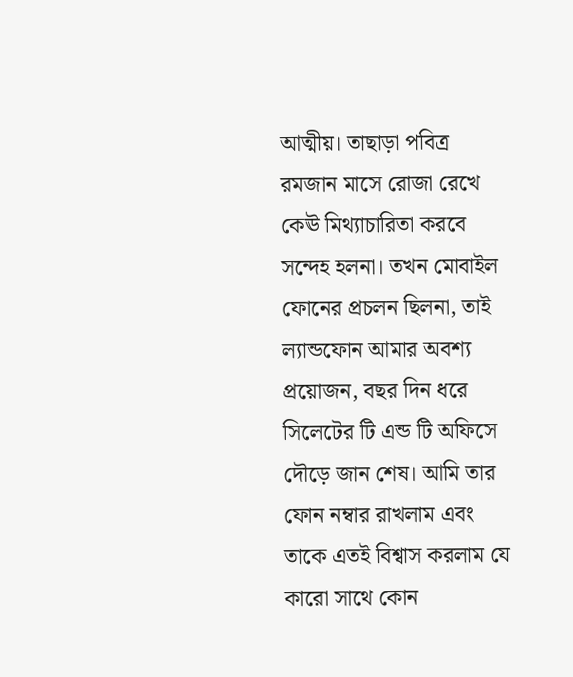আত্মীয়। তাছাড়া পবিত্র রমজান মাসে রোজা রেখে কেঊ মিথ্যাচারিতা করবে সন্দেহ হলনা। তখন মোবাইল ফোনের প্রচলন ছিলনা, তাই ল্যান্ডফোন আমার অবশ্য প্রয়োজন, বছর দিন ধরে সিলেটের টি এন্ড টি অফিসে দৌড়ে জান শেষ। আমি তার ফোন নম্বার রাখলাম এবং তাকে এতই বিশ্বাস করলাম যে কারো সাথে কোন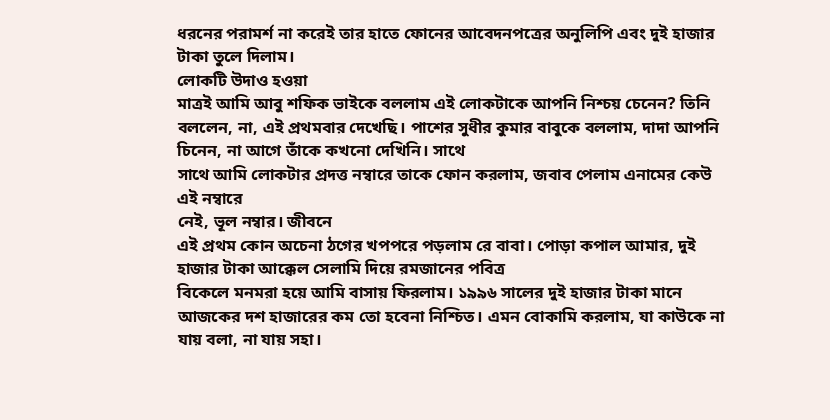ধরনের পরামর্শ না করেই তার হাতে ফোনের আবেদনপত্রের অনুলিপি এবং দুই হাজার টাকা তুলে দিলাম।
লোকটি উদাও হওয়া
মাত্রই আমি আবু শফিক ভাইকে বললাম এই লোকটাকে আপনি নিশ্চয় চেনেন? তিনি বললেন, না, এই প্রথমবার দেখেছি। পাশের সুধীর কুমার বাবুকে বললাম, দাদা আপনি চিনেন, না আগে তাঁকে কখনো দেখিনি। সাথে
সাথে আমি লোকটার প্রদত্ত নম্বারে তাকে ফোন করলাম, জবাব পেলাম এনামের কেউ এই নম্বারে
নেই, ভূল নম্বার। জীবনে
এই প্রথম কোন অচেনা ঠগের খপপরে পড়লাম রে বাবা। পোড়া কপাল আমার, দুই হাজার টাকা আক্কেল সেলামি দিয়ে রমজানের পবিত্র
বিকেলে মনমরা হয়ে আমি বাসায় ফিরলাম। ১৯৯৬ সালের দুই হাজার টাকা মানে আজকের দশ হাজারের কম তো হবেনা নিশ্চিত। এমন বোকামি করলাম, যা কাউকে না যায় বলা, না যায় সহা।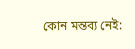কোন মন্তব্য নেই: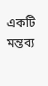একটি মন্তব্য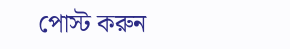পোস্ট করুন